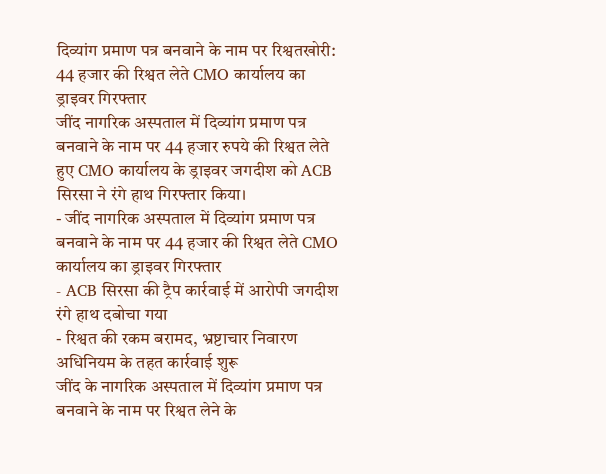दिव्यांग प्रमाण पत्र बनवाने के नाम पर रिश्वतखोरी: 44 हजार की रिश्वत लेते CMO कार्यालय का ड्राइवर गिरफ्तार
जींद नागरिक अस्पताल में दिव्यांग प्रमाण पत्र बनवाने के नाम पर 44 हजार रुपये की रिश्वत लेते हुए CMO कार्यालय के ड्राइवर जगदीश को ACB सिरसा ने रंगे हाथ गिरफ्तार किया।
- जींद नागरिक अस्पताल में दिव्यांग प्रमाण पत्र बनवाने के नाम पर 44 हजार की रिश्वत लेते CMO कार्यालय का ड्राइवर गिरफ्तार
- ACB सिरसा की ट्रैप कार्रवाई में आरोपी जगदीश रंगे हाथ दबोचा गया
- रिश्वत की रकम बरामद, भ्रष्टाचार निवारण अधिनियम के तहत कार्रवाई शुरू
जींद के नागरिक अस्पताल में दिव्यांग प्रमाण पत्र बनवाने के नाम पर रिश्वत लेने के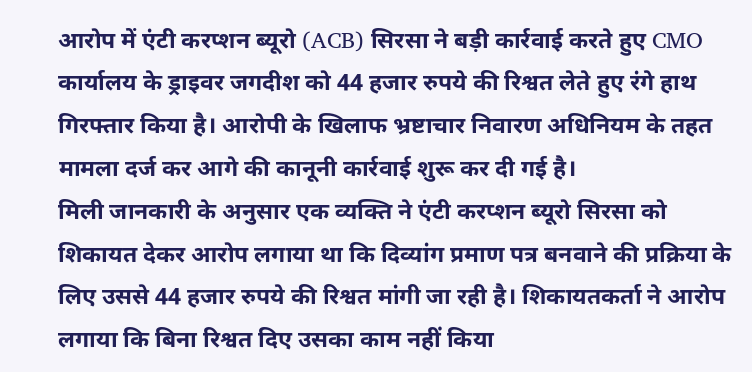आरोप में एंटी करप्शन ब्यूरो (ACB) सिरसा ने बड़ी कार्रवाई करते हुए CMO कार्यालय के ड्राइवर जगदीश को 44 हजार रुपये की रिश्वत लेते हुए रंगे हाथ गिरफ्तार किया है। आरोपी के खिलाफ भ्रष्टाचार निवारण अधिनियम के तहत मामला दर्ज कर आगे की कानूनी कार्रवाई शुरू कर दी गई है।
मिली जानकारी के अनुसार एक व्यक्ति ने एंटी करप्शन ब्यूरो सिरसा को शिकायत देकर आरोप लगाया था कि दिव्यांग प्रमाण पत्र बनवाने की प्रक्रिया के लिए उससे 44 हजार रुपये की रिश्वत मांगी जा रही है। शिकायतकर्ता ने आरोप लगाया कि बिना रिश्वत दिए उसका काम नहीं किया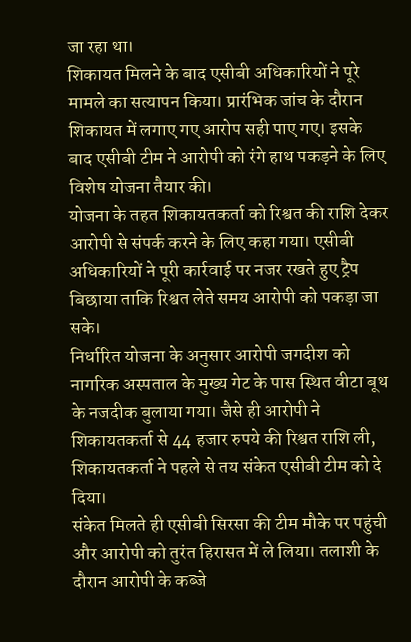जा रहा था।
शिकायत मिलने के बाद एसीबी अधिकारियों ने पूरे मामले का सत्यापन किया। प्रारंभिक जांच के दौरान शिकायत में लगाए गए आरोप सही पाए गए। इसके बाद एसीबी टीम ने आरोपी को रंगे हाथ पकड़ने के लिए विशेष योजना तैयार की।
योजना के तहत शिकायतकर्ता को रिश्वत की राशि देकर आरोपी से संपर्क करने के लिए कहा गया। एसीबी अधिकारियों ने पूरी कार्रवाई पर नजर रखते हुए ट्रैप बिछाया ताकि रिश्वत लेते समय आरोपी को पकड़ा जा सके।
निर्धारित योजना के अनुसार आरोपी जगदीश को नागरिक अस्पताल के मुख्य गेट के पास स्थित वीटा बूथ के नजदीक बुलाया गया। जैसे ही आरोपी ने शिकायतकर्ता से 44 हजार रुपये की रिश्वत राशि ली, शिकायतकर्ता ने पहले से तय संकेत एसीबी टीम को दे दिया।
संकेत मिलते ही एसीबी सिरसा की टीम मौके पर पहुंची और आरोपी को तुरंत हिरासत में ले लिया। तलाशी के दौरान आरोपी के कब्जे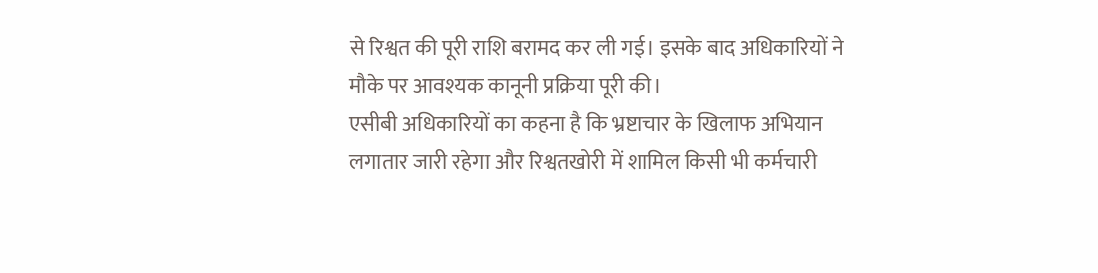से रिश्वत की पूरी राशि बरामद कर ली गई। इसके बाद अधिकारियों ने मौके पर आवश्यक कानूनी प्रक्रिया पूरी की।
एसीबी अधिकारियों का कहना है कि भ्रष्टाचार के खिलाफ अभियान लगातार जारी रहेगा और रिश्वतखोरी में शामिल किसी भी कर्मचारी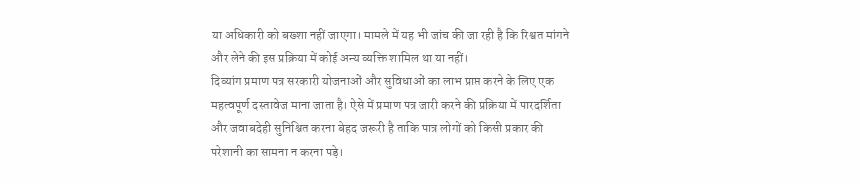या अधिकारी को बख्शा नहीं जाएगा। मामले में यह भी जांच की जा रही है कि रिश्वत मांगने और लेने की इस प्रक्रिया में कोई अन्य व्यक्ति शामिल था या नहीं।
दिव्यांग प्रमाण पत्र सरकारी योजनाओं और सुविधाओं का लाभ प्राप्त करने के लिए एक महत्वपूर्ण दस्तावेज माना जाता है। ऐसे में प्रमाण पत्र जारी करने की प्रक्रिया में पारदर्शिता और जवाबदेही सुनिश्चित करना बेहद जरूरी है ताकि पात्र लोगों को किसी प्रकार की परेशानी का सामना न करना पड़े।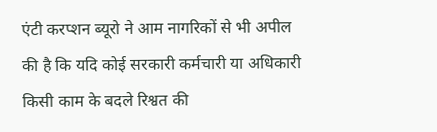एंटी करप्शन ब्यूरो ने आम नागरिकों से भी अपील की है कि यदि कोई सरकारी कर्मचारी या अधिकारी किसी काम के बदले रिश्वत की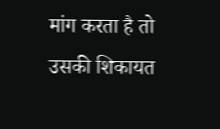मांग करता है तो उसकी शिकायत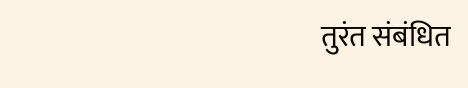तुरंत संबंधित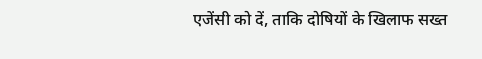एजेंसी को दें, ताकि दोषियों के खिलाफ सख्त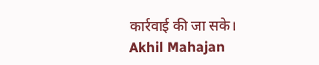कार्रवाई की जा सके।
Akhil Mahajan